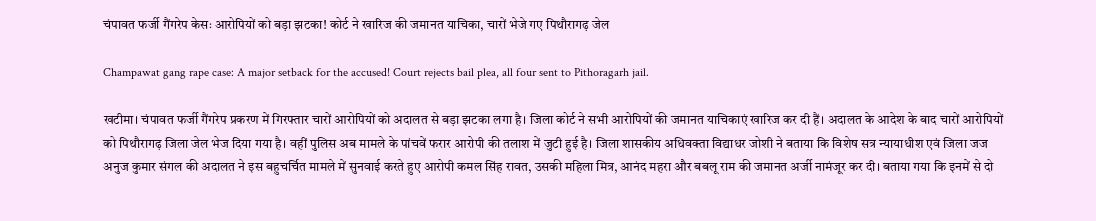चंपावत फर्जी गैंगरेप केसः आरोपियों को बड़ा झटका! कोर्ट ने खारिज की जमानत याचिका, चारों भेजे गए पिथौरागढ़ जेल

Champawat gang rape case: A major setback for the accused! Court rejects bail plea, all four sent to Pithoragarh jail.

खटीमा। चंपावत फर्जी गैंगरेप प्रकरण में गिरफ्तार चारों आरोपियों को अदालत से बड़ा झटका लगा है। जिला कोर्ट ने सभी आरोपियों की जमानत याचिकाएं खारिज कर दी हैं। अदालत के आदेश के बाद चारों आरोपियों को पिथौरागढ़ जिला जेल भेज दिया गया है। वहीं पुलिस अब मामले के पांचवें फरार आरोपी की तलाश में जुटी हुई है। जिला शासकीय अधिवक्ता विद्याधर जोशी ने बताया कि विशेष सत्र न्यायाधीश एवं जिला जज अनुज कुमार संगल की अदालत ने इस बहुचर्चित मामले में सुनवाई करते हुए आरोपी कमल सिंह रावत, उसकी महिला मित्र, आनंद महरा और बबलू राम की जमानत अर्जी नामंजूर कर दी। बताया गया कि इनमें से दो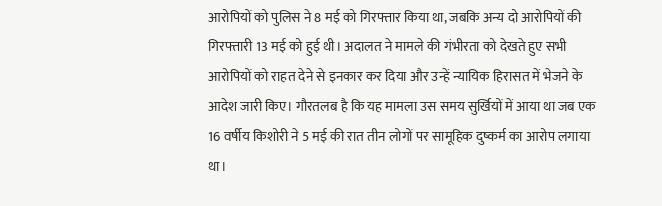आरोपियों को पुलिस ने 8 मई को गिरफ्तार किया था, जबकि अन्य दो आरोपियों की गिरफ्तारी 13 मई को हुई थी। अदालत ने मामले की गंभीरता को देखते हुए सभी आरोपियों को राहत देने से इनकार कर दिया और उन्हें न्यायिक हिरासत में भेजने के आदेश जारी किए। गौरतलब है कि यह मामला उस समय सुर्खियों में आया था जब एक 16 वर्षीय किशोरी ने 5 मई की रात तीन लोगों पर सामूहिक दुष्कर्म का आरोप लगाया था।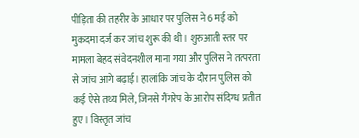पीड़िता की तहरीर के आधार पर पुलिस ने 6 मई को मुकदमा दर्ज कर जांच शुरू की थी। शुरुआती स्तर पर मामला बेहद संवेदनशील माना गया और पुलिस ने तत्परता से जांच आगे बढ़ाई। हालांकि जांच के दौरान पुलिस को कई ऐसे तथ्य मिले, जिनसे गैंगरेप के आरोप संदिग्ध प्रतीत हुए। विस्तृत जांच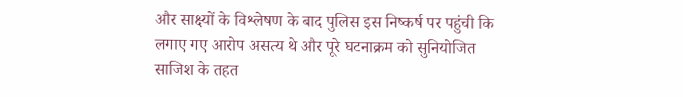और साक्ष्यों के विश्लेषण के बाद पुलिस इस निष्कर्ष पर पहुंची कि लगाए गए आरोप असत्य थे और पूरे घटनाक्रम को सुनियोजित साजिश के तहत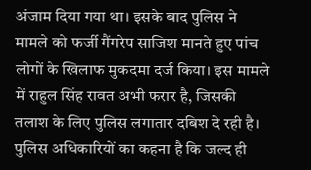अंजाम दिया गया था। इसके बाद पुलिस ने मामले को फर्जी गैंगरेप साजिश मानते हुए पांच लोगों के खिलाफ मुकदमा दर्ज किया। इस मामले में राहुल सिंह रावत अभी फरार है, जिसकी तलाश के लिए पुलिस लगातार दबिश दे रही है। पुलिस अधिकारियों का कहना है कि जल्द ही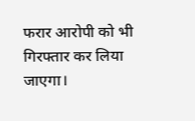फरार आरोपी को भी गिरफ्तार कर लिया जाएगा।